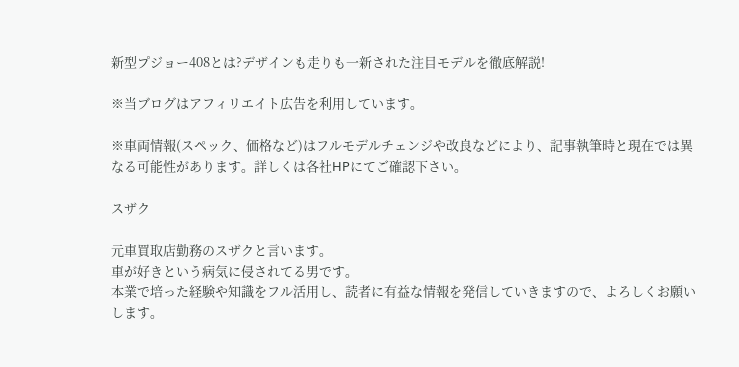新型プジョー408とは?デザインも走りも一新された注目モデルを徹底解説!

※当ブログはアフィリエイト広告を利用しています。

※車両情報(スペック、価格など)はフルモデルチェンジや改良などにより、記事執筆時と現在では異なる可能性があります。詳しくは各社HPにてご確認下さい。

スザク

元車買取店勤務のスザクと言います。
車が好きという病気に侵されてる男です。
本業で培った経験や知識をフル活用し、読者に有益な情報を発信していきますので、よろしくお願いします。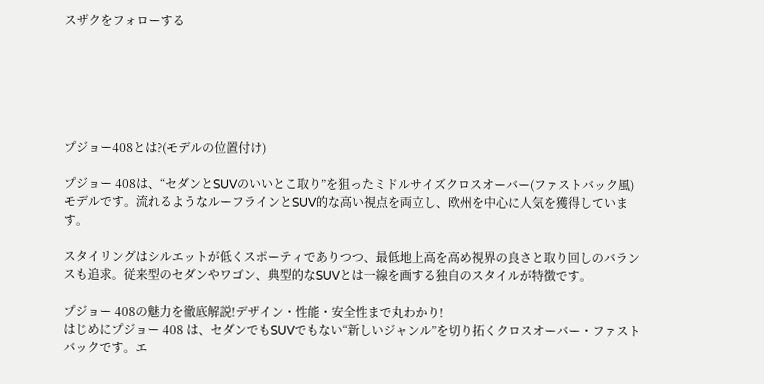スザクをフォローする






プジョー408とは?(モデルの位置付け)

プジョー 408は、“セダンとSUVのいいとこ取り”を狙ったミドルサイズクロスオーバー(ファストバック風)モデルです。流れるようなルーフラインとSUV的な高い視点を両立し、欧州を中心に人気を獲得しています。

スタイリングはシルエットが低くスポーティでありつつ、最低地上高を高め視界の良さと取り回しのバランスも追求。従来型のセダンやワゴン、典型的なSUVとは一線を画する独自のスタイルが特徴です。

プジョー 408の魅力を徹底解説!デザイン・性能・安全性まで丸わかり!
はじめにプジョー 408 は、セダンでもSUVでもない“新しいジャンル”を切り拓くクロスオーバー・ファストバックです。エ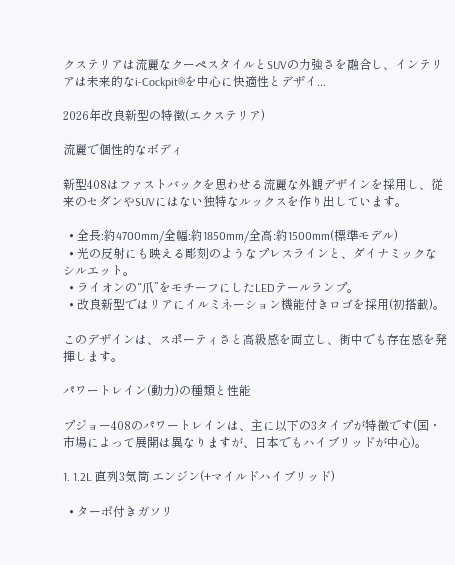クステリアは流麗なクーペスタイルとSUVの力強さを融合し、インテリアは未来的なi-Cockpit®を中心に快適性とデザイ...

2026年改良新型の特徴(エクステリア)

流麗で個性的なボディ

新型408はファストバックを思わせる流麗な外観デザインを採用し、従来のセダンやSUVにはない独特なルックスを作り出しています。

  • 全長:約4700mm/全幅:約1850mm/全高:約1500mm(標準モデル)
  • 光の反射にも映える彫刻のようなプレスラインと、ダイナミックなシルエット。
  • ライオンの“爪”をモチーフにしたLEDテールランプ。
  • 改良新型ではリアにイルミネーション機能付きロゴを採用(初搭載)。

このデザインは、スポーティさと高級感を両立し、街中でも存在感を発揮します。

パワートレイン(動力)の種類と性能

プジョー408のパワートレインは、主に以下の3タイプが特徴です(国・市場によって展開は異なりますが、日本でもハイブリッドが中心)。

1. 1.2L 直列3気筒 エンジン(+マイルドハイブリッド)

  • ターボ付きガソリ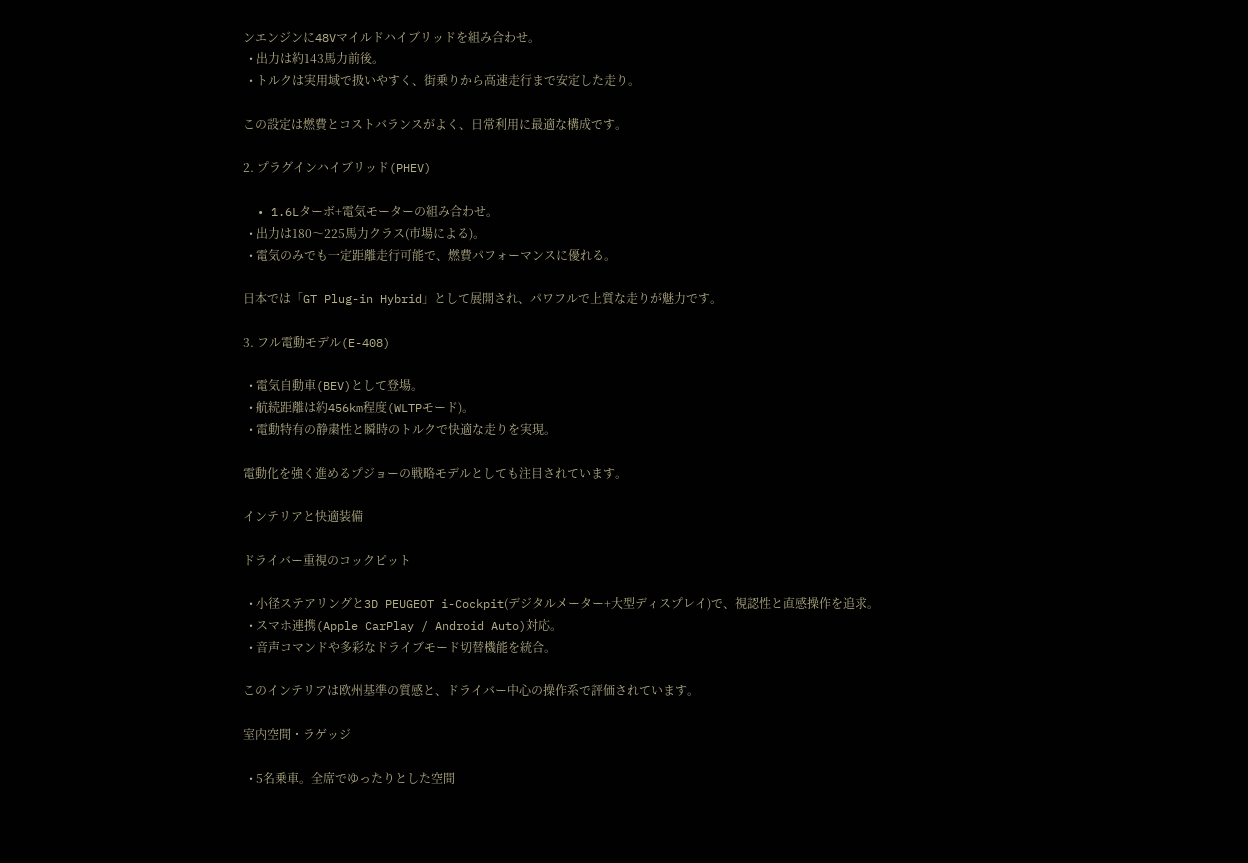ンエンジンに48Vマイルドハイブリッドを組み合わせ。
  • 出力は約143馬力前後。
  • トルクは実用域で扱いやすく、街乗りから高速走行まで安定した走り。

この設定は燃費とコストバランスがよく、日常利用に最適な構成です。

2. プラグインハイブリッド(PHEV)

  • 1.6Lターボ+電気モーターの組み合わせ。
  • 出力は180〜225馬力クラス(市場による)。
  • 電気のみでも一定距離走行可能で、燃費パフォーマンスに優れる。

日本では「GT Plug-in Hybrid」として展開され、パワフルで上質な走りが魅力です。

3. フル電動モデル(E-408)

  • 電気自動車(BEV)として登場。
  • 航続距離は約456km程度(WLTPモード)。
  • 電動特有の静粛性と瞬時のトルクで快適な走りを実現。

電動化を強く進めるプジョーの戦略モデルとしても注目されています。

インテリアと快適装備

ドライバー重視のコックピット

  • 小径ステアリングと3D PEUGEOT i-Cockpit(デジタルメーター+大型ディスプレイ)で、視認性と直感操作を追求。
  • スマホ連携(Apple CarPlay / Android Auto)対応。
  • 音声コマンドや多彩なドライブモード切替機能を統合。

このインテリアは欧州基準の質感と、ドライバー中心の操作系で評価されています。

室内空間・ラゲッジ

  • 5名乗車。全席でゆったりとした空間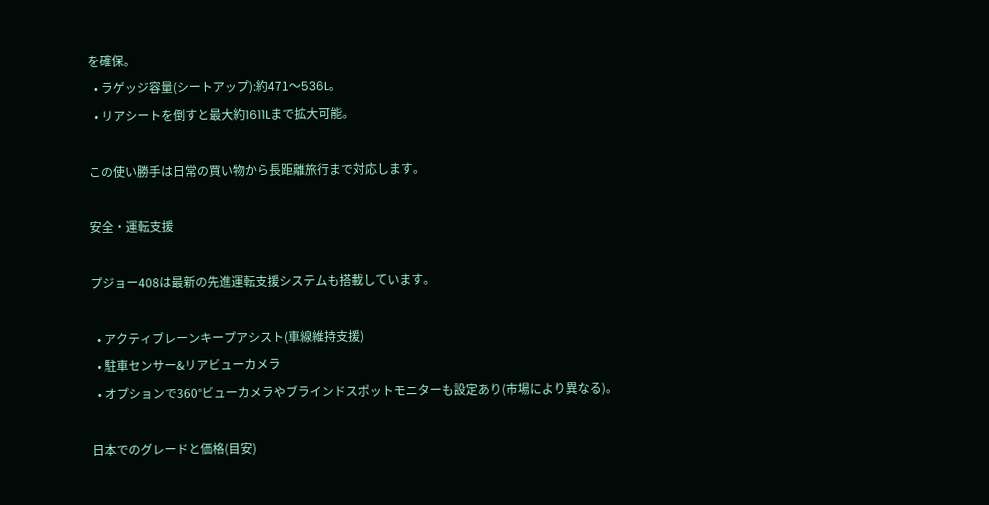を確保。
  • ラゲッジ容量(シートアップ):約471〜536L。
  • リアシートを倒すと最大約1611Lまで拡大可能。

この使い勝手は日常の買い物から長距離旅行まで対応します。

安全・運転支援

プジョー408は最新の先進運転支援システムも搭載しています。

  • アクティブレーンキープアシスト(車線維持支援)
  • 駐車センサー&リアビューカメラ
  • オプションで360°ビューカメラやブラインドスポットモニターも設定あり(市場により異なる)。

日本でのグレードと価格(目安)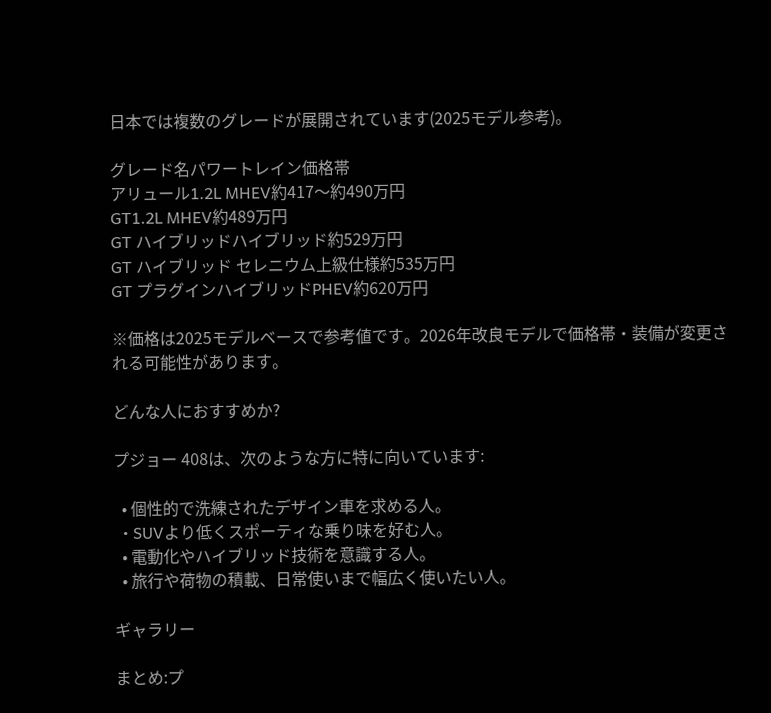日本では複数のグレードが展開されています(2025モデル参考)。

グレード名パワートレイン価格帯
アリュール1.2L MHEV約417〜約490万円
GT1.2L MHEV約489万円
GT ハイブリッドハイブリッド約529万円
GT ハイブリッド セレニウム上級仕様約535万円
GT プラグインハイブリッドPHEV約620万円

※価格は2025モデルベースで参考値です。2026年改良モデルで価格帯・装備が変更される可能性があります。

どんな人におすすめか?

プジョー 408は、次のような方に特に向いています:

  • 個性的で洗練されたデザイン車を求める人。
  • SUVより低くスポーティな乗り味を好む人。
  • 電動化やハイブリッド技術を意識する人。
  • 旅行や荷物の積載、日常使いまで幅広く使いたい人。

ギャラリー

まとめ:プ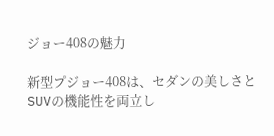ジョー408の魅力

新型プジョー408は、セダンの美しさとSUVの機能性を両立し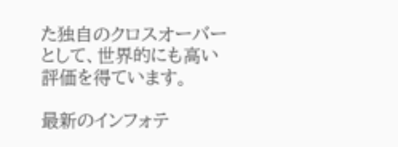た独自のクロスオーバーとして、世界的にも高い評価を得ています。

最新のインフォテ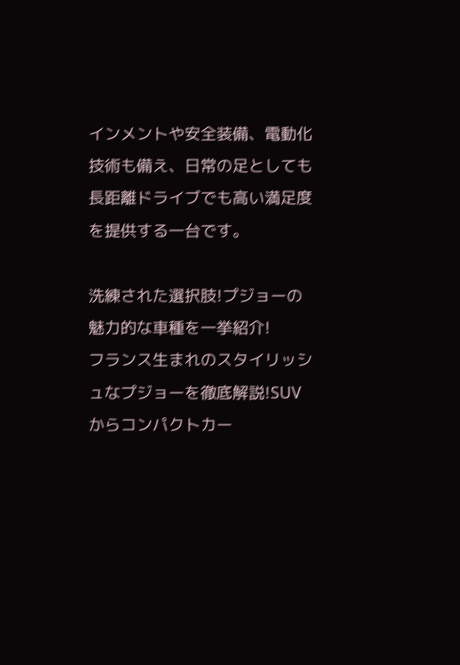インメントや安全装備、電動化技術も備え、日常の足としても長距離ドライブでも高い満足度を提供する一台です。

洗練された選択肢!プジョーの魅力的な車種を一挙紹介!
フランス生まれのスタイリッシュなプジョーを徹底解説!SUVからコンパクトカー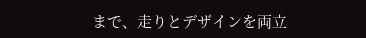まで、走りとデザインを両立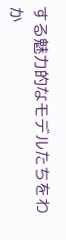する魅力的なモデルたちをわか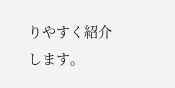りやすく紹介します。